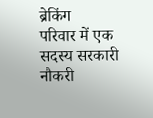ब्रेकिंग
परिवार में एक सदस्य सरकारी नौकरी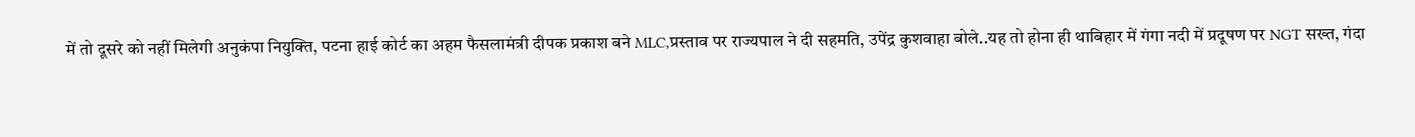में तो दूसरे को नहीं मिलेगी अनुकंपा नियुक्ति, पटना हाई कोर्ट का अहम फैसलामंत्री दीपक प्रकाश बने MLC,प्रस्ताव पर राज्यपाल ने दी सहमति, उपेंद्र कुशवाहा बोले..यह तो होना ही थाबिहार में गंगा नदी में प्रदूषण पर NGT सख्त, गंदा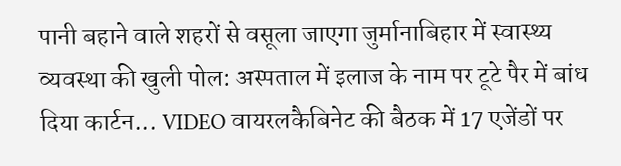पानी बहाने वाले शहरों से वसूला जाएगा जुर्मानाबिहार में स्वास्थ्य व्यवस्था की खुली पोल: अस्पताल में इलाज के नाम पर टूटे पैर में बांध दिया कार्टन... VIDEO वायरलकैबिनेट की बैठक में 17 एजेंडों पर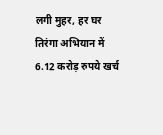लगी मुहर, हर घर तिरंगा अभियान में 6.12 करोड़ रुपये खर्च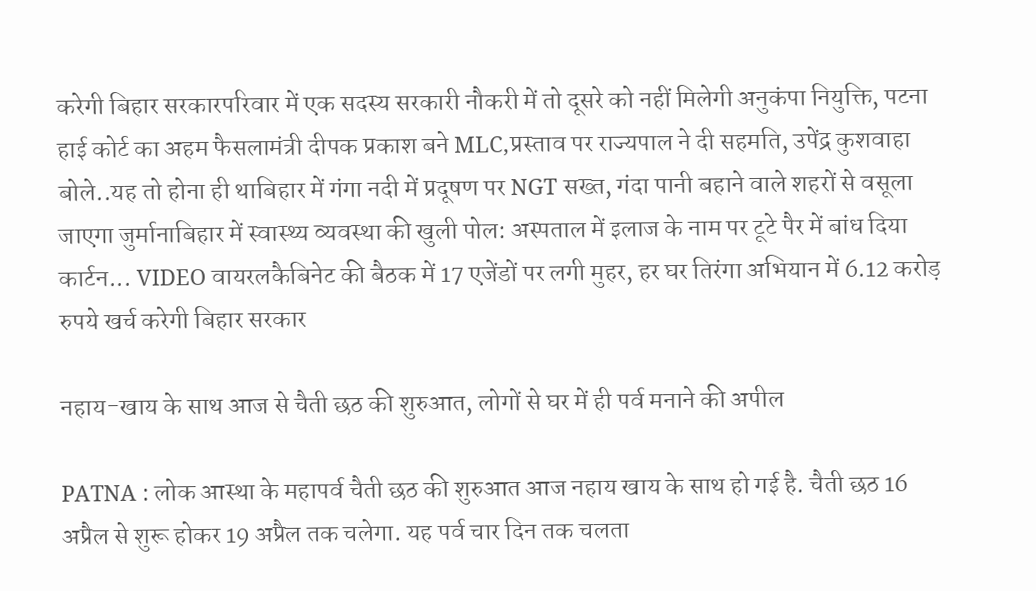करेगी बिहार सरकारपरिवार में एक सदस्य सरकारी नौकरी में तो दूसरे को नहीं मिलेगी अनुकंपा नियुक्ति, पटना हाई कोर्ट का अहम फैसलामंत्री दीपक प्रकाश बने MLC,प्रस्ताव पर राज्यपाल ने दी सहमति, उपेंद्र कुशवाहा बोले..यह तो होना ही थाबिहार में गंगा नदी में प्रदूषण पर NGT सख्त, गंदा पानी बहाने वाले शहरों से वसूला जाएगा जुर्मानाबिहार में स्वास्थ्य व्यवस्था की खुली पोल: अस्पताल में इलाज के नाम पर टूटे पैर में बांध दिया कार्टन... VIDEO वायरलकैबिनेट की बैठक में 17 एजेंडों पर लगी मुहर, हर घर तिरंगा अभियान में 6.12 करोड़ रुपये खर्च करेगी बिहार सरकार

नहाय-खाय के साथ आज से चैती छठ की शुरुआत, लोगों से घर में ही पर्व मनाने की अपील

PATNA : लोक आस्था के महापर्व चैती छठ की शुरुआत आज नहाय खाय के साथ हो गई है. चैती छठ 16 अप्रैल से शुरू होकर 19 अप्रैल तक चलेगा. यह पर्व चार दिन तक चलता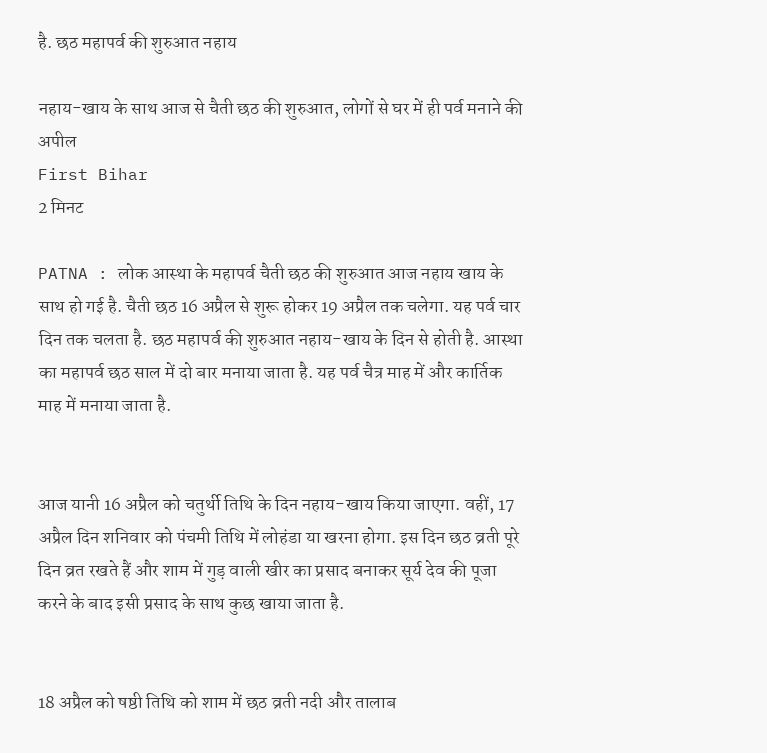है. छठ महापर्व की शुरुआत नहाय

नहाय-खाय के साथ आज से चैती छठ की शुरुआत, लोगों से घर में ही पर्व मनाने की अपील
First Bihar
2 मिनट

PATNA : लोक आस्था के महापर्व चैती छठ की शुरुआत आज नहाय खाय के साथ हो गई है. चैती छठ 16 अप्रैल से शुरू होकर 19 अप्रैल तक चलेगा. यह पर्व चार दिन तक चलता है. छठ महापर्व की शुरुआत नहाय-खाय के दिन से होती है. आस्था का महापर्व छठ साल में दो बार मनाया जाता है. यह पर्व चैत्र माह में और कार्तिक माह में मनाया जाता है.


आज यानी 16 अप्रैल को चतुर्थी तिथि के दिन नहाय-खाय किया जाएगा. वहीं, 17 अप्रैल दिन शनिवार को पंचमी तिथि में लोहंडा या खरना होगा. इस दिन छठ व्रती पूरे दिन व्रत रखते हैं और शाम में गुड़ वाली खीर का प्रसाद बनाकर सूर्य देव की पूजा करने के बाद इसी प्रसाद के साथ कुछ खाया जाता है.


18 अप्रैल को षष्ठी तिथि को शाम में छठ व्रती नदी और तालाब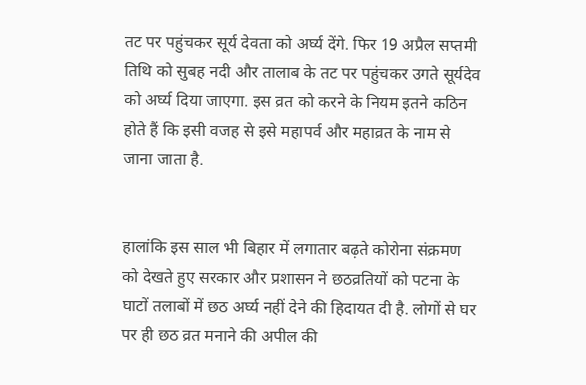तट पर पहुंचकर सूर्य देवता को अर्घ्य देंगे. फिर 19 अप्रैल सप्तमी तिथि को सुबह नदी और तालाब के तट पर पहुंचकर उगते सूर्यदेव को अर्घ्य दिया जाएगा. इस व्रत को करने के नियम इतने कठिन होते हैं कि इसी वजह से इसे महापर्व और महाव्रत के नाम से जाना जाता है.


हालांकि इस साल भी बिहार में लगातार बढ़ते कोरोना संक्रमण को देखते हुए सरकार और प्रशासन ने छठव्रतियों को पटना के घाटों तलाबों में छठ अर्घ्य नहीं देने की हिदायत दी है. लोगों से घर पर ही छठ व्रत मनाने की अपील की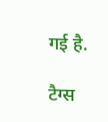गई है.

टैग्स